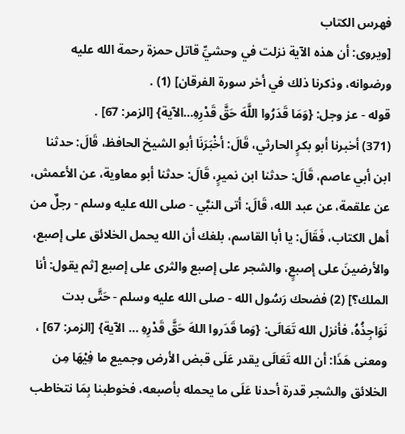فهرس الكتاب
[ويروى: أن هذه الآية نزلت في وحشيِّ قاتل حمزة رحمة الله عليه ورضوانه، وذكرنا ذلك في أخر سورة الفرقان] (1) .
قوله - عز وجل: {وَمَا قَدَرُوا اللَّهَ حَقَّ قَدْرِهِ…الآية} [الزمر: 67] .
(371) أخبرنا أبو بكرٍ الحارثي، قَالَ: أخْبَرَنَا أبو الشيخ الحافظ، قَالَ: حدثنا ابن أبي عاصم، قَالَ: حدثنا ابن نميرٍ، قَالَ: حدثنا أبو معاوية، عن الأعمش، عن علقمة، عن عبد الله، قَالَ: أتى النبَّي - صلى الله عليه وسلم - رجلٌ من أهل الكتاب، فَقَالَ: يا أبا القاسم، بلغك أن الله يحمل الخلائق على إصبع، والأرضينَ على إصبعٍ، والشجر على إصبع والثرى على إصبع [ثم يقول: أنا الملك؟] (2) فضحك رَسُول الله - صلى الله عليه وسلم - حَتَّى بدت نَوَاجِذُهُ، فأنزل الله تَعَالَى: {وَما قَدَروا اللهَ حَقَّ قَدْرِهِ … الآية} [الزمر: 67] ، ومعنى هَذَا: أن الله تَعَالَى يقدر عَلَى قبض الأرض وجميع ما فِيْهَا مِن الخلائق والشجر قدرة أحدنا عَلَى ما يحمله بأصبعه، فخوطبنا بِمَا نتخاطب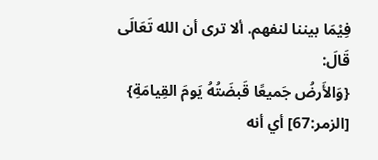فِيْمَا بيننا لنفهم. ألا ترى أن الله تَعَالَى قَالَ:
{وَالأَرضُ جَميعًا قَبضَتُهُ يَومَ القِيامَةِ} [الزمر:67] أي أنه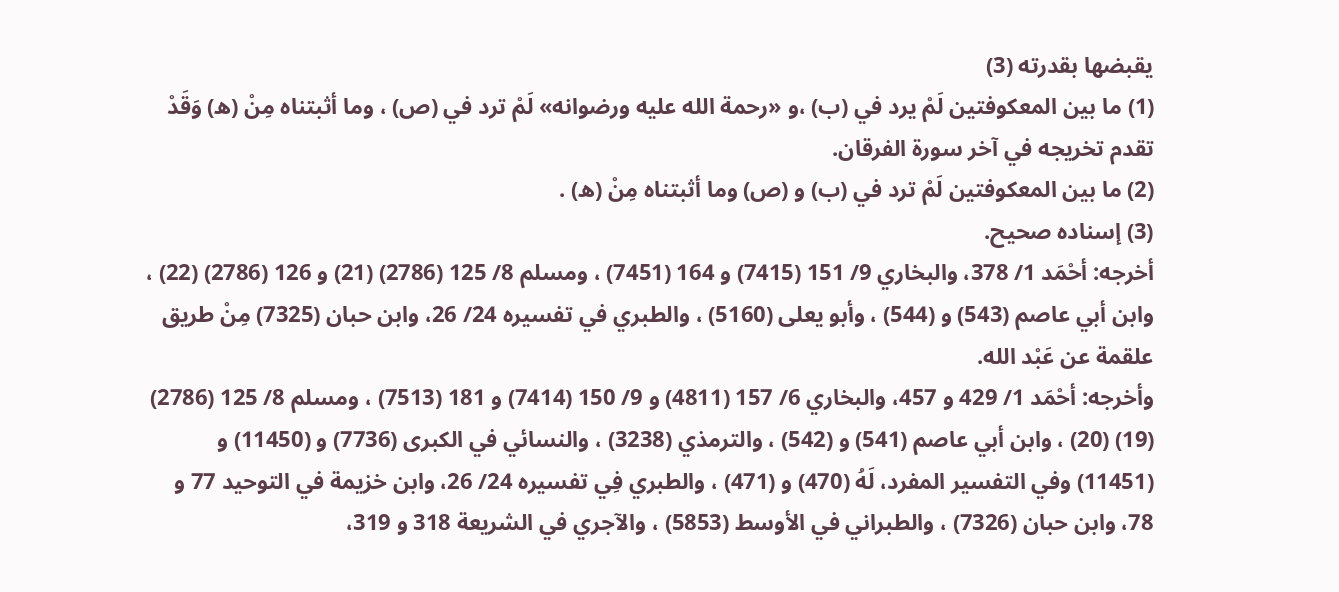يقبضها بقدرته (3)
(1) ما بين المعكوفتين لَمْ يرد في (ب) ،و «رحمة الله عليه ورضوانه» لَمْ ترد في (ص) ، وما أثبتناه مِنْ (ه) وَقَدْ تقدم تخريجه في آخر سورة الفرقان.
(2) ما بين المعكوفتين لَمْ ترد في (ب) و (ص) وما أثبتناه مِنْ (ه) .
(3) إسناده صحيح.
أخرجه: أحْمَد 1/ 378، والبخاري 9/ 151 (7415) و 164 (7451) ، ومسلم 8/ 125 (2786) (21) و 126 (2786) (22) ، وابن أبي عاصم (543) و (544) ، وأبو يعلى (5160) ، والطبري في تفسيره 24/ 26، وابن حبان (7325) مِنْ طريق علقمة عن عَبْد الله.
وأخرجه: أحْمَد 1/ 429 و 457، والبخاري 6/ 157 (4811) و 9/ 150 (7414) و 181 (7513) ، ومسلم 8/ 125 (2786) (19) (20) ، وابن أبي عاصم (541) و (542) ، والترمذي (3238) ، والنسائي في الكبرى (7736) و (11450) و (11451) وفي التفسير المفرد، لَهُ (470) و (471) ، والطبري فِي تفسيره 24/ 26، وابن خزيمة في التوحيد 77 و 78، وابن حبان (7326) ، والطبراني في الأوسط (5853) ، والآجري في الشريعة 318 و 319،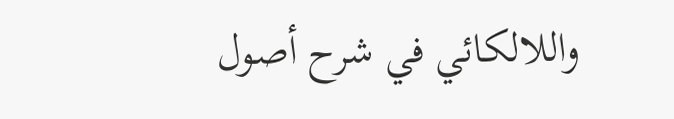واللالكائي في شرح أصول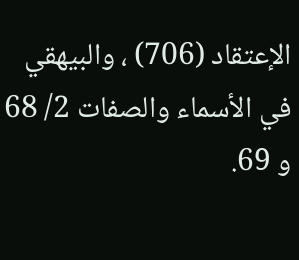الإعتقاد (706) ، والبيهقي في الأسماء والصفات 2/ 68 و 69.